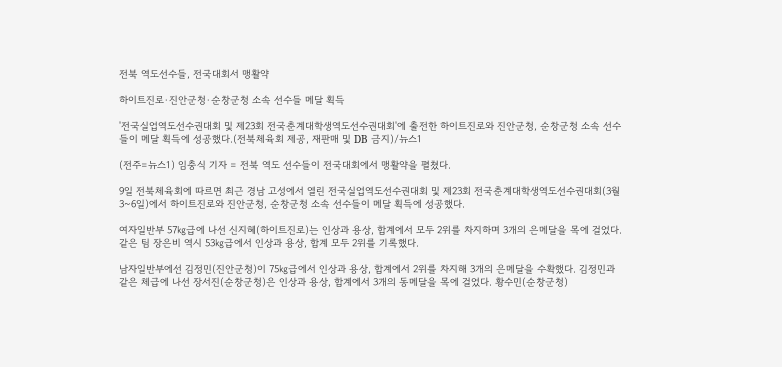전북 역도선수들, 전국대회서 맹활약

하이트진로·진안군청·순창군청 소속 선수들 메달 획득

'전국실업역도선수권대회 및 제23회 전국춘계대학생역도선수권대회'에 출전한 하이트진로와 진안군청, 순창군청 소속 선수들이 메달 획득에 성공했다.(전북체육회 제공, 재판매 및 DB 금지)/뉴스1

(전주=뉴스1) 임충식 기자 = 전북 역도 선수들이 전국대회에서 맹활약을 펼쳤다.

9일 전북체육회에 따르면 최근 경남 고성에서 열린 전국실업역도선수권대회 및 제23회 전국춘계대학생역도선수권대회(3월 3~6일)에서 하이트진로와 진안군청, 순창군청 소속 선수들이 메달 획득에 성공했다.

여자일반부 57㎏급에 나선 신지혜(하이트진로)는 인상과 용상, 합계에서 모두 2위를 차지하며 3개의 은메달을 목에 걸었다. 같은 팀 장은비 역시 53㎏급에서 인상과 용상, 합계 모두 2위를 기록했다.

남자일반부에선 김정민(진안군청)이 75㎏급에서 인상과 용상, 합계에서 2위를 차지해 3개의 은메달을 수확했다. 김정민과 같은 체급에 나선 장서진(순창군청)은 인상과 용상, 합계에서 3개의 동메달을 목에 걸었다. 황수민(순창군청)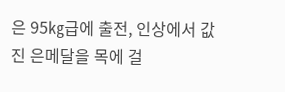은 95㎏급에 출전, 인상에서 값진 은메달을 목에 걸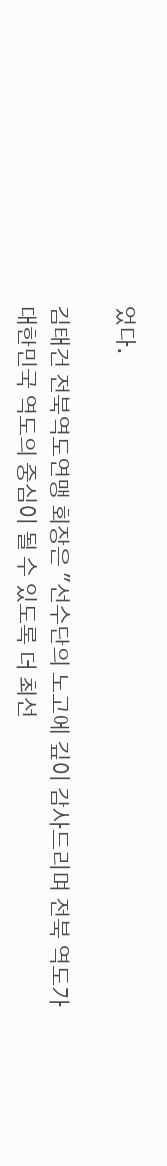었다.

김태건 전북역도연맹 회장은 "선수단의 노고에 깊이 감사드리며 전북 역도가 대한민국 역도의 중심이 될 수 있도록 더 최선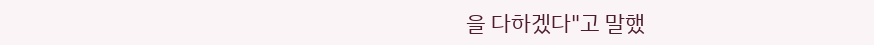을 다하겠다"고 말했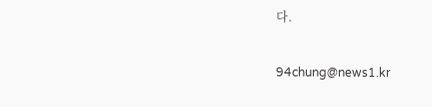다.

94chung@news1.kr